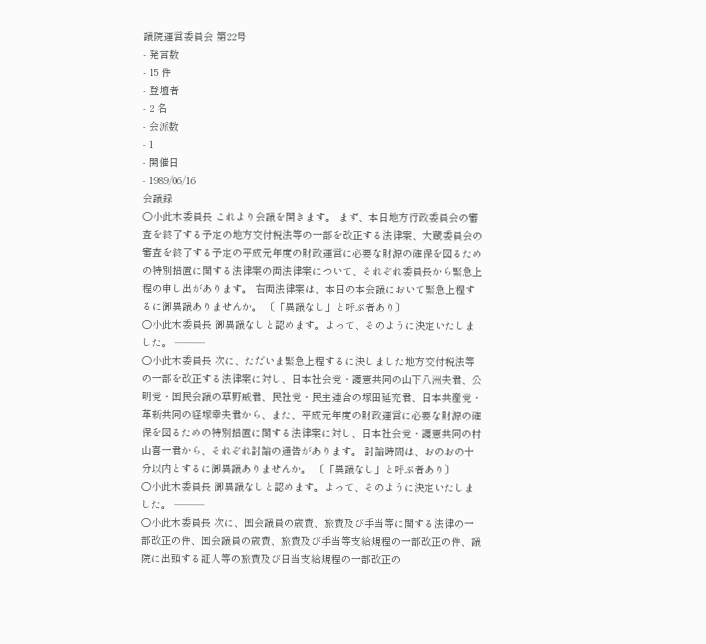議院運営委員会 第22号
- 発言数
- 15 件
- 登壇者
- 2 名
- 会派数
- 1
- 開催日
- 1989/06/16
会議録
○小此木委員長 これより会議を開きます。 まず、本日地方行政委員会の審査を終了する予定の地方交付税法等の一部を改正する法律案、大蔵委員会の審査を終了する予定の平成元年度の財政運営に必要な財源の確保を図るための特別措置に関する法律案の両法律案について、それぞれ委員長から緊急上程の申し出があります。 右両法律案は、本日の本会議において緊急上程するに御異議ありませんか。 〔「異議なし」と呼ぶ者あり〕
○小此木委員長 御異議なしと認めます。よって、そのように決定いたしました。 ———
○小此木委員長 次に、ただいま緊急上程するに決しました地方交付税法等の一部を改正する法律案に対し、日本社会党・護憲共同の山下八洲夫君、公明党・国民会議の草野威君、民社党・民主連合の塚田延充君、日本共産党・革新共同の経塚幸夫君から、また、平成元年度の財政運営に必要な財源の確保を図るための特別措置に関する法律案に対し、日本社会党・護憲共同の村山喜一君から、それぞれ討論の通告があります。 討論時間は、おのおの十分以内とするに御異議ありませんか。 〔「異議なし」と呼ぶ者あり〕
○小此木委員長 御異議なしと認めます。よって、そのように決定いたしました。 ———
○小此木委員長 次に、国会議員の歳費、旅費及び手当等に関する法律の一部改正の件、国会議員の歳費、旅費及び手当等支給規程の一部改正の件、議院に出頭する証人等の旅費及び日当支給規程の一部改正の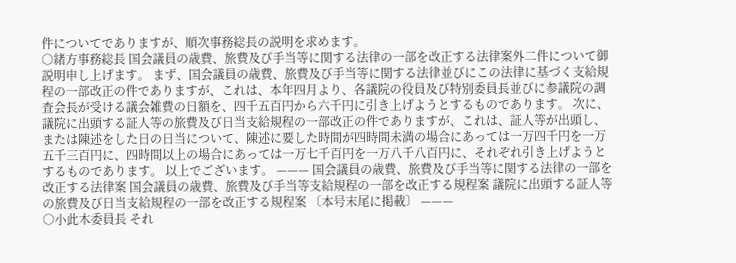件についてでありますが、順次事務総長の説明を求めます。
○緒方事務総長 国会議員の歳費、旅費及び手当等に関する法律の一部を改正する法律案外二件について御説明申し上げます。 まず、国会議員の歳費、旅費及び手当等に関する法律並びにこの法律に基づく支給規程の一部改正の件でありますが、これは、本年四月より、各議院の役員及び特別委員長並びに参議院の調査会長が受ける議会雑費の日額を、四千五百円から六千円に引き上げようとするものであります。 次に、議院に出頭する証人等の旅費及び日当支給規程の一部改正の件でありますが、これは、証人等が出頭し、または陳述をした日の日当について、陳述に要した時間が四時間未満の場合にあっては一万四千円を一万五千三百円に、四時間以上の場合にあっては一万七千百円を一万八千八百円に、それぞれ引き上げようとするものであります。 以上でございます。 ——— 国会議員の歳費、旅費及び手当等に関する法律の一部を改正する法律案 国会議員の歳費、旅費及び手当等支給規程の一部を改正する規程案 議院に出頭する証人等の旅費及び日当支給規程の一部を改正する規程案 〔本号末尾に掲載〕 ———
○小此木委員長 それ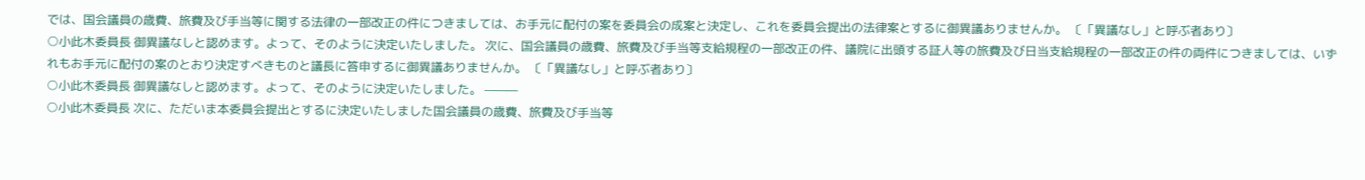では、国会議員の歳費、旅費及び手当等に関する法律の一部改正の件につきましては、お手元に配付の案を委員会の成案と決定し、これを委員会提出の法律案とするに御異議ありませんか。 〔「異議なし」と呼ぶ者あり〕
○小此木委員長 御異議なしと認めます。よって、そのように決定いたしました。 次に、国会議員の歳費、旅費及び手当等支給規程の一部改正の件、議院に出頭する証人等の旅費及び日当支給規程の一部改正の件の両件につきましては、いずれもお手元に配付の案のとおり決定すべきものと議長に答申するに御異議ありませんか。 〔「異議なし」と呼ぶ者あり〕
○小此木委員長 御異議なしと認めます。よって、そのように決定いたしました。 ———
○小此木委員長 次に、ただいま本委員会提出とするに決定いたしました国会議員の歳費、旅費及び手当等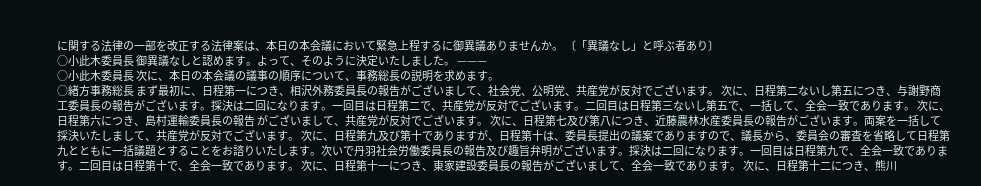に関する法律の一部を改正する法律案は、本日の本会議において緊急上程するに御異議ありませんか。 〔「異議なし」と呼ぶ者あり〕
○小此木委員長 御異議なしと認めます。よって、そのように決定いたしました。 ———
○小此木委員長 次に、本日の本会議の議事の順序について、事務総長の説明を求めます。
○緒方事務総長 まず最初に、日程第一につき、相沢外務委員長の報告がございまして、社会党、公明党、共産党が反対でございます。 次に、日程第二ないし第五につき、与謝野商工委員長の報告がございます。採決は二回になります。一回目は日程第二で、共産党が反対でございます。二回目は日程第三ないし第五で、一括して、全会一致であります。 次に、日程第六につき、島村運輸委員長の報告 がございまして、共産党が反対でございます。 次に、日程第七及び第八につき、近藤農林水産委員長の報告がございます。両案を一括して採決いたしまして、共産党が反対でございます。 次に、日程第九及び第十でありますが、日程第十は、委員長提出の議案でありますので、議長から、委員会の審査を省略して日程第九とともに一括議題とすることをお諮りいたします。次いで丹羽社会労働委員長の報告及び趣旨弁明がございます。採決は二回になります。一回目は日程第九で、全会一致であります。二回目は日程第十で、全会一致であります。 次に、日程第十一につき、東家建設委員長の報告がございまして、全会一致であります。 次に、日程第十二につき、熊川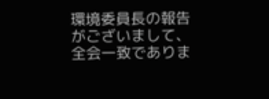環境委員長の報告がございまして、全会一致でありま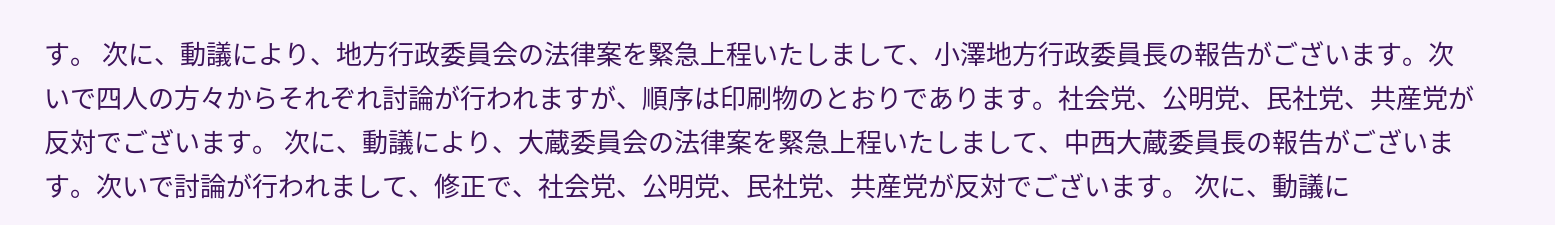す。 次に、動議により、地方行政委員会の法律案を緊急上程いたしまして、小澤地方行政委員長の報告がございます。次いで四人の方々からそれぞれ討論が行われますが、順序は印刷物のとおりであります。社会党、公明党、民社党、共産党が反対でございます。 次に、動議により、大蔵委員会の法律案を緊急上程いたしまして、中西大蔵委員長の報告がございます。次いで討論が行われまして、修正で、社会党、公明党、民社党、共産党が反対でございます。 次に、動議に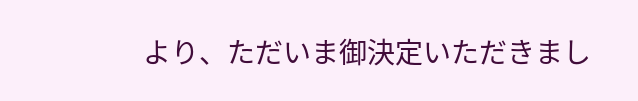より、ただいま御決定いただきまし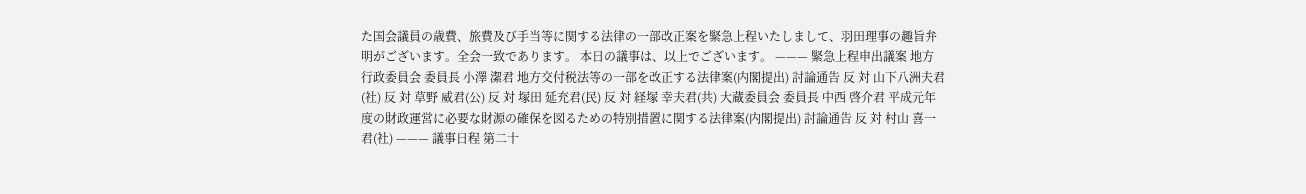た国会議員の歳費、旅費及び手当等に関する法律の一部改正案を緊急上程いたしまして、羽田理事の趣旨弁明がございます。全会一致であります。 本日の議事は、以上でございます。 ——— 緊急上程申出議案 地方行政委員会 委員長 小澤 潔君 地方交付税法等の一部を改正する法律案(内閣提出) 討論通告 反 対 山下八洲夫君(社) 反 対 草野 威君(公) 反 対 塚田 延充君(民) 反 対 経塚 幸夫君(共) 大蔵委員会 委員長 中西 啓介君 平成元年度の財政運営に必要な財源の確保を図るための特別措置に関する法律案(内閣提出) 討論通告 反 対 村山 喜一君(社) ——— 議事日程 第二十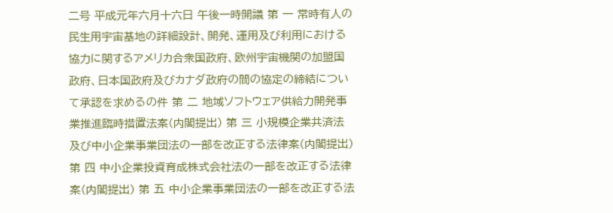二号 平成元年六月十六日 午後一時開議 第 一 常時有人の民生用宇宙基地の詳細設計、開発、運用及び利用における協力に関するアメリカ合衆国政府、欧州宇宙機関の加盟国政府、日本国政府及びカナダ政府の間の協定の締結について承認を求めるの件 第 二 地域ソフトウェア供給力開発事業推進臨時措置法案(内閣提出) 第 三 小規模企業共済法及び中小企業事業団法の一部を改正する法律案(内閣提出) 第 四 中小企業投資育成株式会社法の一部を改正する法律案(内閣提出) 第 五 中小企業事業団法の一部を改正する法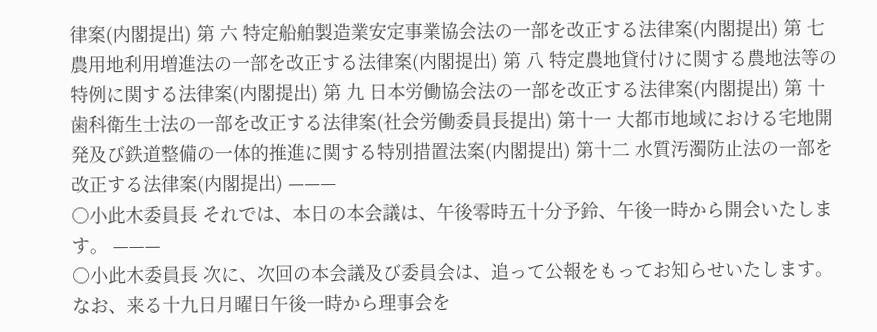律案(内閣提出) 第 六 特定船舶製造業安定事業協会法の一部を改正する法律案(内閣提出) 第 七 農用地利用増進法の一部を改正する法律案(内閣提出) 第 八 特定農地貸付けに関する農地法等の特例に関する法律案(内閣提出) 第 九 日本労働協会法の一部を改正する法律案(内閣提出) 第 十 歯科衛生士法の一部を改正する法律案(社会労働委員長提出) 第十一 大都市地域における宅地開発及び鉄道整備の一体的推進に関する特別措置法案(内閣提出) 第十二 水質汚濁防止法の一部を改正する法律案(内閣提出) ———
○小此木委員長 それでは、本日の本会議は、午後零時五十分予鈴、午後一時から開会いたします。 ———
○小此木委員長 次に、次回の本会議及び委員会は、追って公報をもってお知らせいたします。 なお、来る十九日月曜日午後一時から理事会を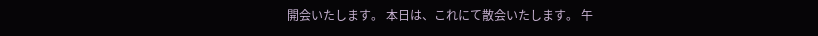開会いたします。 本日は、これにて散会いたします。 午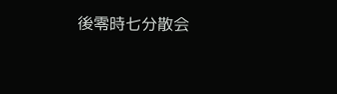後零時七分散会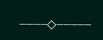————◇—————